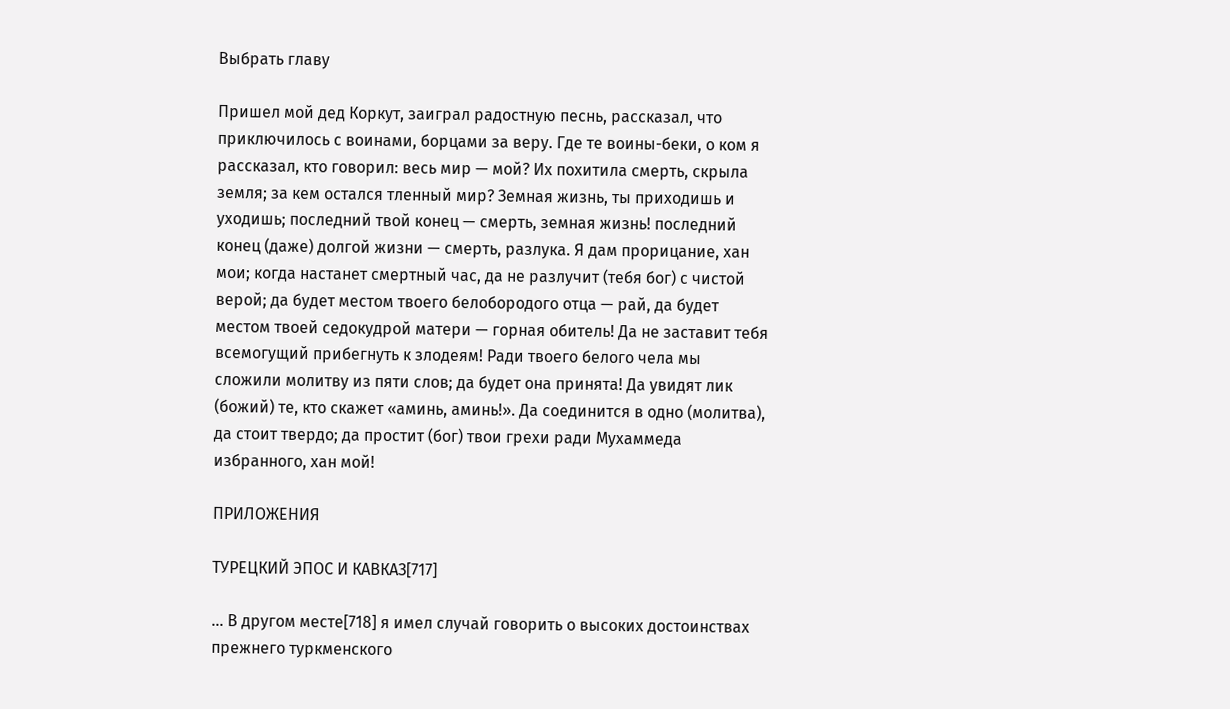Выбрать главу

Пришел мой дед Коркут, заиграл радостную песнь, рассказал, что приключилось с воинами, борцами за веру. Где те воины-беки, о ком я рассказал, кто говорил: весь мир — мой? Их похитила смерть, скрыла земля; за кем остался тленный мир? Земная жизнь, ты приходишь и уходишь; последний твой конец — смерть, земная жизнь! последний конец (даже) долгой жизни — смерть, разлука. Я дам прорицание, хан мои; когда настанет смертный час, да не разлучит (тебя бог) с чистой верой; да будет местом твоего белобородого отца — рай, да будет местом твоей седокудрой матери — горная обитель! Да не заставит тебя всемогущий прибегнуть к злодеям! Ради твоего белого чела мы сложили молитву из пяти слов; да будет она принята! Да увидят лик (божий) те, кто скажет «аминь, аминь!». Да соединится в одно (молитва), да стоит твердо; да простит (бог) твои грехи ради Мухаммеда избранного, хан мой!

ПРИЛОЖЕНИЯ

ТУРЕЦКИЙ ЭПОС И КАВКАЗ[717]

... В другом месте[718] я имел случай говорить о высоких достоинствах прежнего туркменского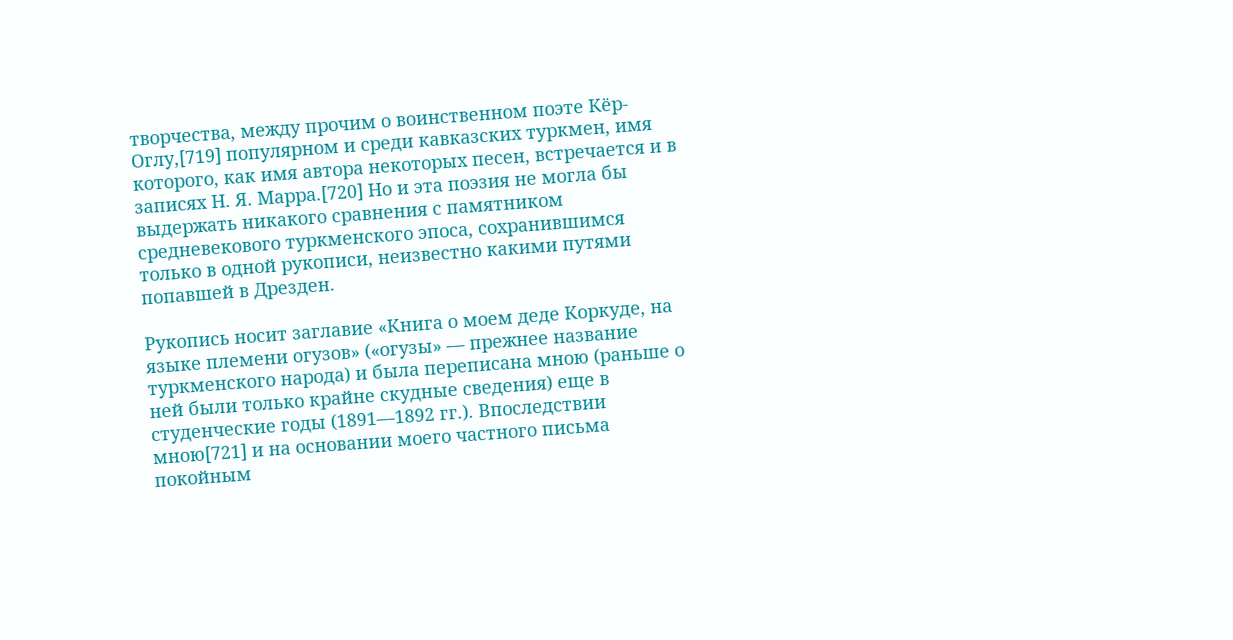творчества, между прочим о воинственном поэте Кёр-Оглу,[719] популярном и среди кавказских туркмен, имя которого, как имя автора некоторых песен, встречается и в записях Н. Я. Марра.[720] Но и эта поэзия не могла бы выдержать никакого сравнения с памятником средневекового туркменского эпоса, сохранившимся только в одной рукописи, неизвестно какими путями попавшей в Дрезден.

Рукопись носит заглавие «Книга о моем деде Коркуде, на языке племени огузов» («огузы» — прежнее название туркменского народа) и была переписана мною (раньше о ней были только крайне скудные сведения) еще в студенческие годы (1891—1892 гг.). Впоследствии мною[721] и на основании моего частного письма покойным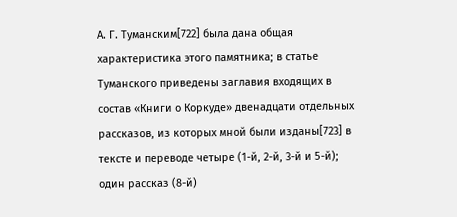А. Г. Туманским[722] была дана общая характеристика этого памятника; в статье Туманского приведены заглавия входящих в состав «Книги о Коркуде» двенадцати отдельных рассказов, из которых мной были изданы[723] в тексте и переводе четыре (1-й, 2-й, 3-й и 5-й); один рассказ (8-й)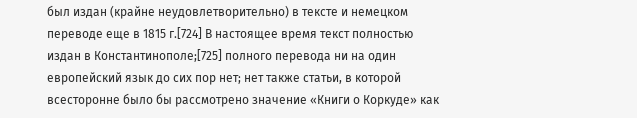был издан (крайне неудовлетворительно) в тексте и немецком переводе еще в 1815 г.[724] В настоящее время текст полностью издан в Константинополе;[725] полного перевода ни на один европейский язык до сих пор нет; нет также статьи, в которой всесторонне было бы рассмотрено значение «Книги о Коркуде» как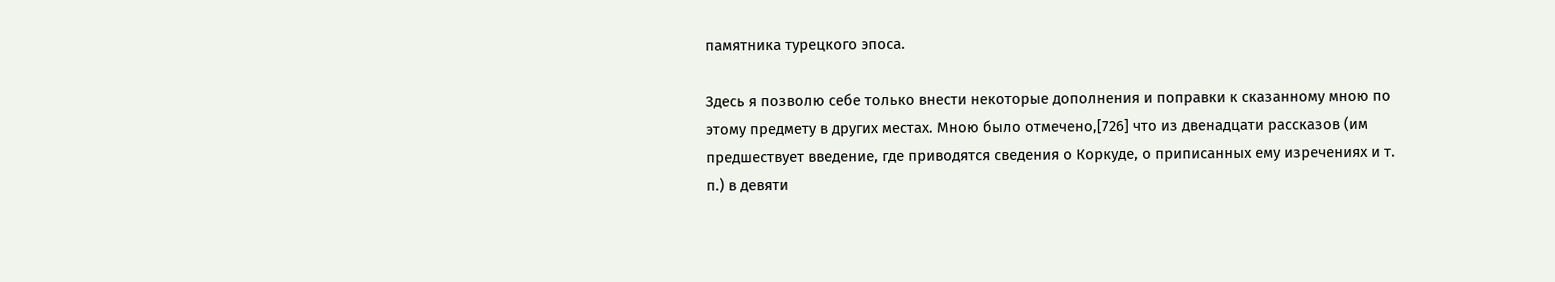памятника турецкого эпоса.

Здесь я позволю себе только внести некоторые дополнения и поправки к сказанному мною по этому предмету в других местах. Мною было отмечено,[726] что из двенадцати рассказов (им предшествует введение, где приводятся сведения о Коркуде, о приписанных ему изречениях и т. п.) в девяти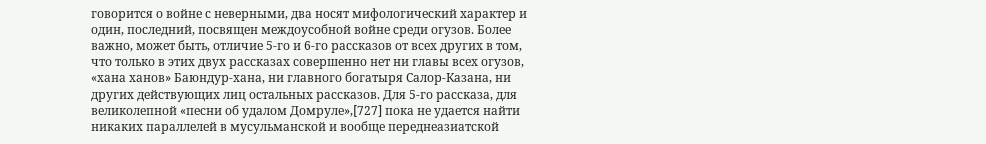говорится о войне с неверными, два носят мифологический характер и один, последний, посвящен междоусобной войне среди огузов. Более важно, может быть, отличие 5-го и 6-го рассказов от всех других в том, что только в этих двух рассказах совершенно нет ни главы всех огузов, «хана ханов» Баюндур-хана, ни главного богатыря Салор-Казана, ни других действующих лиц остальных рассказов. Для 5-го рассказа, для великолепной «песни об удалом Домруле»,[727] пока не удается найти никаких параллелей в мусульманской и вообще переднеазиатской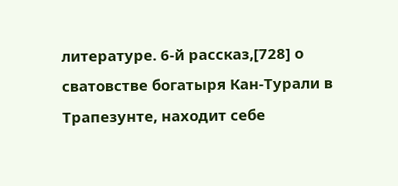литературе. 6-й рассказ,[728] о сватовстве богатыря Кан-Турали в Трапезунте, находит себе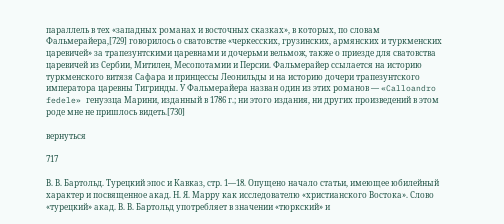параллель в тех «западных романах и восточных сказках», в которых, по словам Фальмерайера,[729] говорилось о сватовстве «черкесских, грузинских, армянских и туркменских царевичей» за трапезунтскими царевнами и дочерьми вельмож, также о приезде для сватовства царевичей из Сербии, Митилен, Месопотамии и Персии. Фальмерайер ссылается на историю туркменского витязя Сафара и принцессы Леонильды и на историю дочери трапезунтского императора царевны Тигринды. У Фальмерайера назван один из этих романов — «Calloandro fedele» генуэзца Марини, изданный в 1786 г.; ни этого издания, ни других произведений в этом роде мне не пришлось видеть.[730]

вернуться

717

В. В. Бартольд. Турецкий эпос и Кавказ, стр. 1—18. Опущено начало статьи, имеющее юбилейный характер и посвященное акад. Н. Я. Марру как исследователю «христианского Востока». Слово «турецкий» акад. В. В. Бартольд употребляет в значении «тюркский» и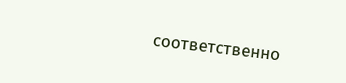соответственно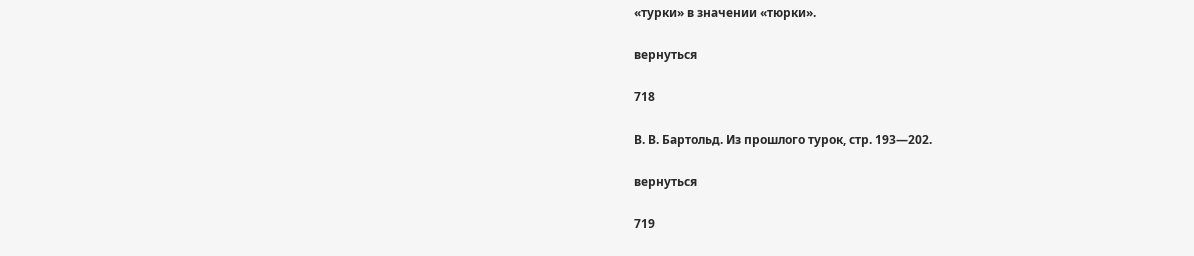«турки» в значении «тюрки».

вернуться

718

В. В. Бартольд. Из прошлого турок, стр. 193—202.

вернуться

719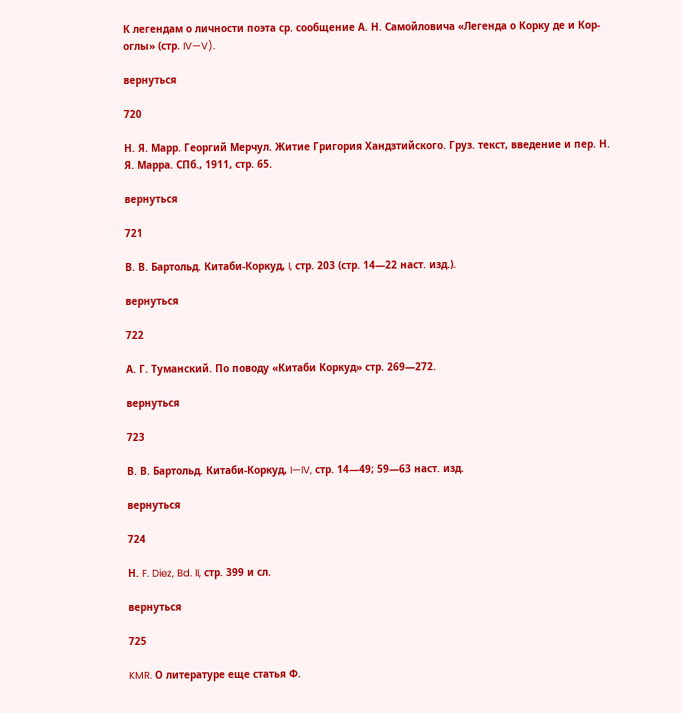К легендам о личности поэта ср. сообщение А. Н. Самойловича «Легенда о Корку де и Кoр-оглы» (стр. IV—V).

вернуться

720

Н. Я. Марр. Георгий Мерчул. Житие Григория Хандзтийского. Груз. текст, введение и пер. Н. Я. Марра. СПб., 1911, стр. 65.

вернуться

721

В. В. Бартольд. Китаби-Коркуд, I, стр. 203 (стр. 14—22 наст. изд.).

вернуться

722

А. Г. Туманский. По поводу «Китаби Коркуд» стр. 269—272.

вернуться

723

В. В. Бартольд. Китаби-Коркуд, I—IV, стр. 14—49; 59—63 наст. изд.

вернуться

724

Н. F. Diez, Bd. II, стр. 399 и сл.

вернуться

725

KMR. О литературе еще статья Ф.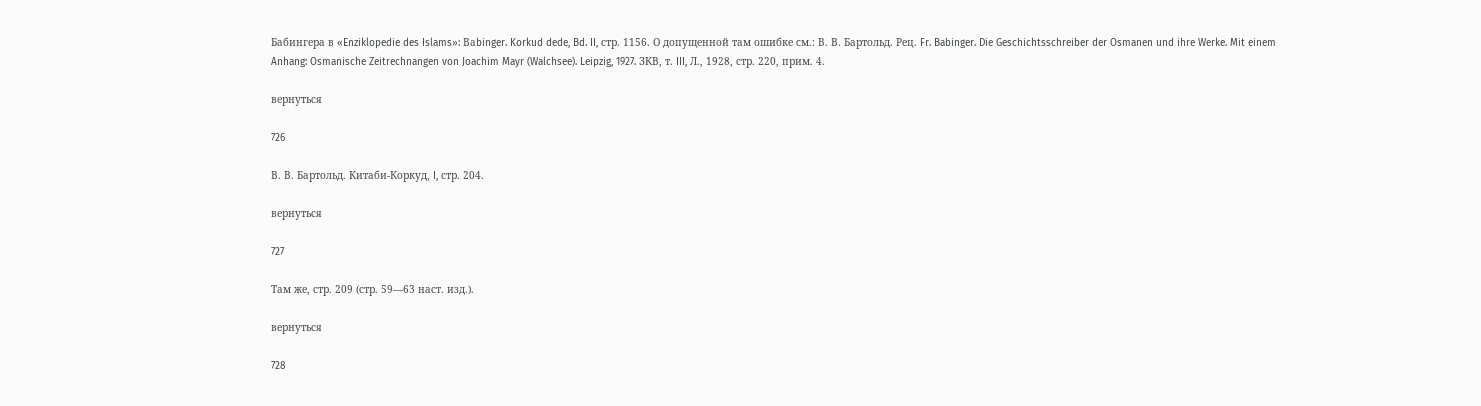Бабингера в «Enziklopedie des Islams»: Ваbinger. Korkud dede, Bd. II, стр. 1156. О допущенной там ошибке см.: В. В. Бартольд. Рец. Fr. Babinger. Die Geschichtsschreiber der Osmanen und ihre Werke. Mit einem Anhang: Osmanische Zeitrechnangen von Joachim Mayr (Walchsee). Leipzig, 1927. ЗКВ, т. III, Л., 1928, стр. 220, прим. 4.

вернуться

726

В. В. Бартольд. Китаби-Коркуд, I, стр. 204.

вернуться

727

Там же, стр. 209 (стр. 59—63 наст. изд.).

вернуться

728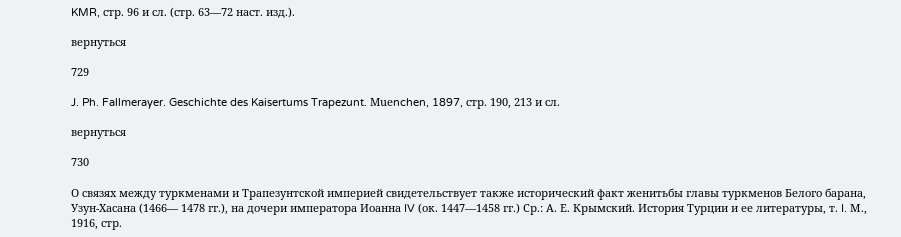KMR, стр. 96 и сл. (стр. 63—72 наст. изд.).

вернуться

729

J. Ph. Fallmerayer. Geschichte des Kaisertums Trapezunt. Muеnchen, 1897, стр. 190, 213 и сл.

вернуться

730

О связях между туркменами и Трапезунтской империей свидетельствует также исторический факт женитьбы главы туркменов Белого барана, Узун-Хасана (1466— 1478 гг.), на дочери императора Иоанна IV (ок. 1447—1458 гг.) Ср.: А. Е. Крымский. История Турции и ее литературы, т. I. М., 1916, стр.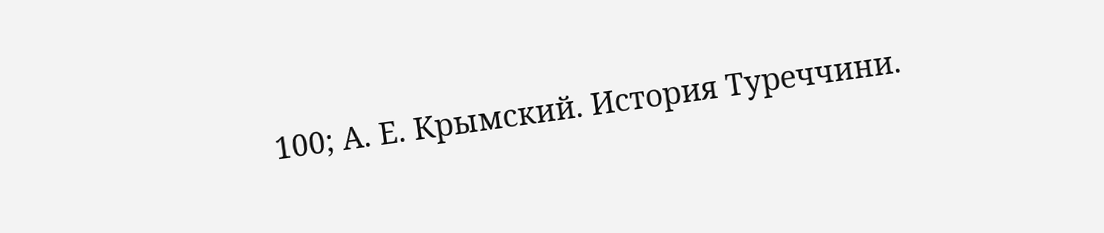100; А. Е. Крымский. История Туреччини.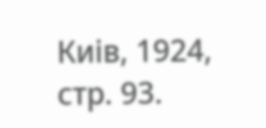Киiв, 1924, стр. 93.